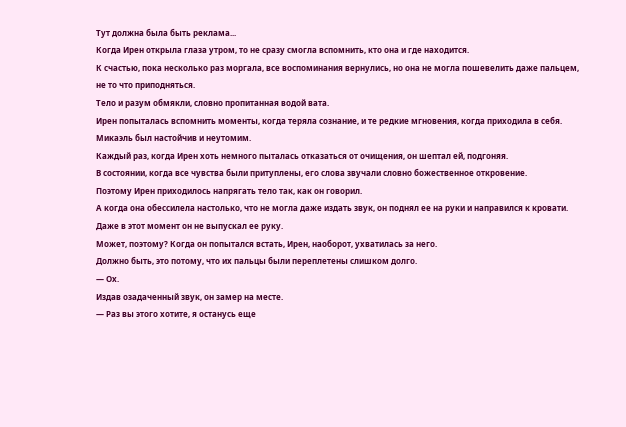Тут должна была быть реклама...
Когда Ирен открыла глаза утром, то не сразу смогла вспомнить, кто она и где находится.
К счастью, пока несколько раз моргала, все воспоминания вернулись, но она не могла пошевелить даже пальцем, не то что приподняться.
Тело и разум обмякли, словно пропитанная водой вата.
Ирен попыталась вспомнить моменты, когда теряла сознание, и те редкие мгновения, когда приходила в себя.
Микаэль был настойчив и неутомим.
Каждый раз, когда Ирен хоть немного пыталась отказаться от очищения, он шептал ей, подгоняя.
В состоянии, когда все чувства были притуплены, его слова звучали словно божественное откровение.
Поэтому Ирен приходилось напрягать тело так, как он говорил.
А когда она обессилела настолько, что не могла даже издать звук, он поднял ее на руки и направился к кровати.
Даже в этот момент он не выпускал ее руку.
Может, поэтому? Когда он попытался встать, Ирен, наоборот, ухватилась за него.
Должно быть, это потому, что их пальцы были переплетены слишком долго.
— Ох.
Издав озадаченный звук, он замер на месте.
— Раз вы этого хотите, я останусь еще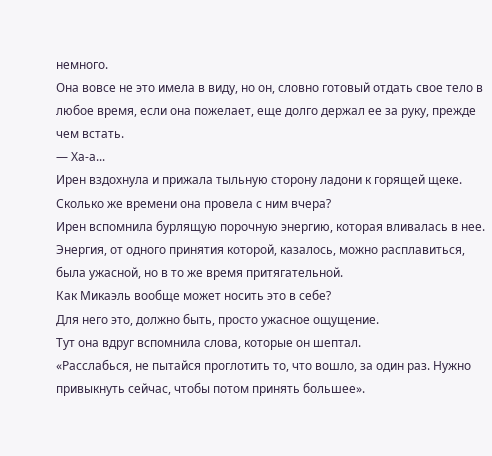немного.
Она вовсе не это имела в виду, но он, словно готовый отдать свое тело в любое время, если она пожелает, еще долго держал ее за руку, прежде чем встать.
— Ха-а...
Ирен вздохнула и прижала тыльную сторону ладони к горящей щеке. Сколько же времени она провела с ним вчера?
Ирен вспомнила бурлящую порочную энергию, которая вливалась в нее.
Энергия, от одного принятия которой, казалось, можно расплавиться, была ужасной, но в то же время притягательной.
Как Микаэль вообще может носить это в себе?
Для него это, должно быть, просто ужасное ощущение.
Тут она вдруг вспомнила слова, которые он шептал.
«Расслабься, не пытайся проглотить то, что вошло, за один раз. Нужно привыкнуть сейчас, чтобы потом принять большее».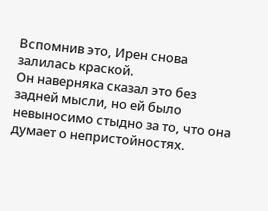Вспомнив это, Ирен снова залилась краской.
Он наверняка сказал это без задней мысли, но ей было невыносимо стыдно за то, что она думает о непристойностях.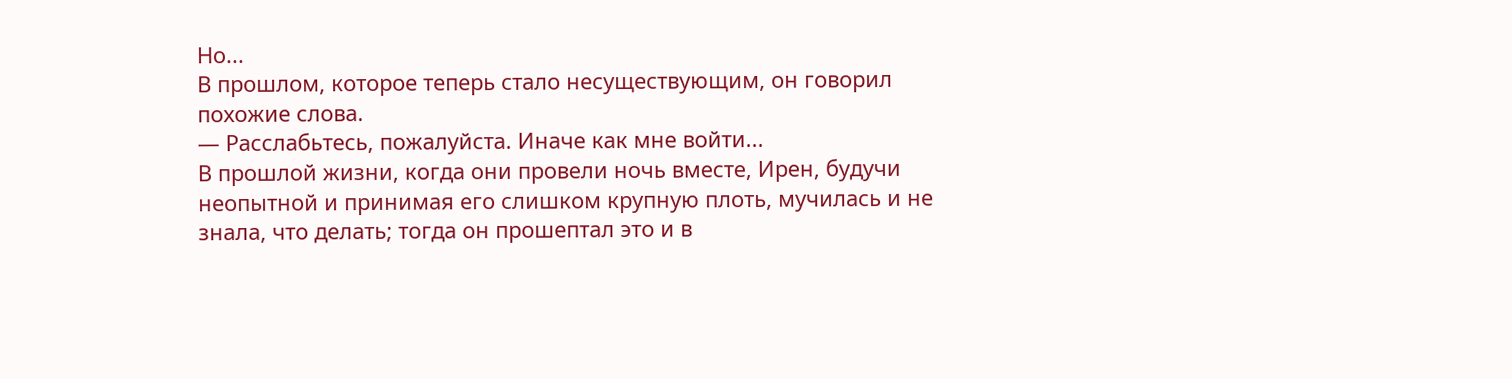Но...
В прошлом, которое теперь стало несуществующим, он говорил похожие слова.
— Расслабьтесь, пожалуйста. Иначе как мне войти...
В прошлой жизни, когда они провели ночь вместе, Ирен, будучи неопытной и принимая его слишком крупную плоть, мучилась и не знала, что делать; тогда он прошептал это и в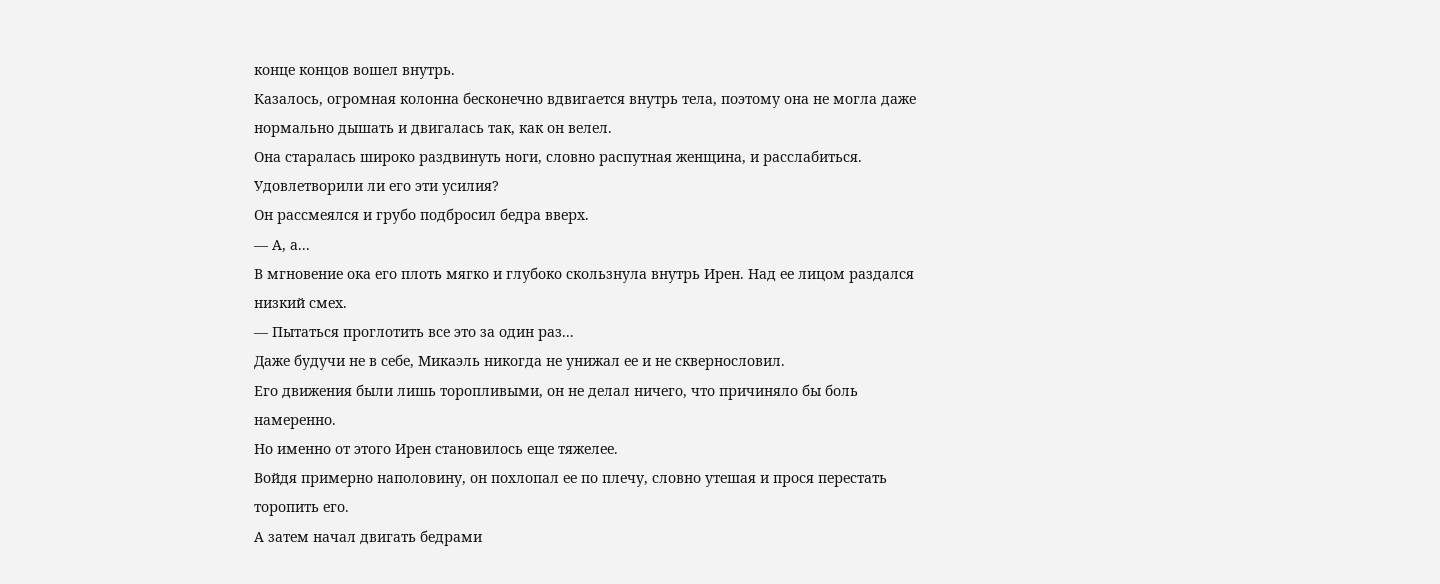конце концов вошел внутрь.
Казалось, огромная колонна бесконечно вдвигается внутрь тела, поэтому она не могла даже нормально дышать и двигалась так, как он велел.
Она старалась широко раздвинуть ноги, словно распутная женщина, и расслабиться.
Удовлетворили ли его эти усилия?
Он рассмеялся и грубо подбросил бедра вверх.
— А, а...
В мгновение ока его плоть мягко и глубоко скользнула внутрь Ирен. Над ее лицом раздался низкий смех.
— Пытаться проглотить все это за один раз...
Даже будучи не в себе, Микаэль никогда не унижал ее и не сквернословил.
Его движения были лишь торопливыми, он не делал ничего, что причиняло бы боль намеренно.
Но именно от этого Ирен становилось еще тяжелее.
Войдя примерно наполовину, он похлопал ее по плечу, словно утешая и прося перестать торопить его.
А затем начал двигать бедрами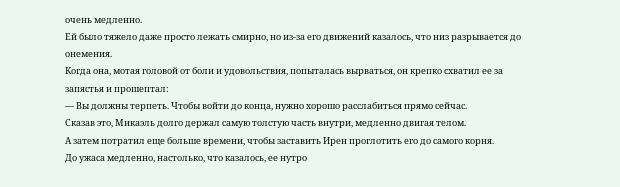очень медленно.
Ей было тяжело даже просто лежать смирно, но из-за его движений казалось, что низ разрывается до онемения.
Когда она, мотая головой от боли и удовольствия, попыталась вырваться, он крепко схватил ее за запястья и прошептал:
— Вы должны терпеть. Чтобы войти до конца, нужно хорошо расслабиться прямо сейчас.
Сказав это, Микаэль долго держал самую толстую часть внутри, медленно двигая телом.
А затем потратил еще больше времени, чтобы заставить Ирен проглотить его до самого корня.
До ужаса медленно, настолько, что казалось, ее нутро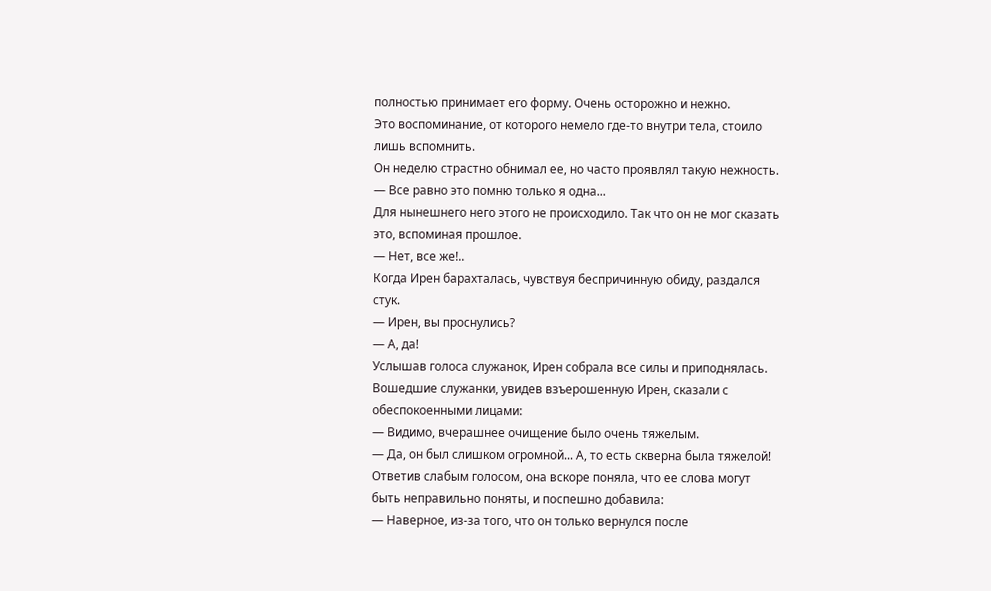полностью принимает его форму. Очень осторожно и нежно.
Это воспоминание, от которого немело где-то внутри тела, стоило лишь вспомнить.
Он неделю страстно обнимал ее, но часто проявлял такую нежность.
— Все равно это помню только я одна...
Для нынешнего него этого не происходило. Так что он не мог сказать это, вспоминая прошлое.
— Нет, все же!..
Когда Ирен барахталась, чувствуя беспричинную обиду, раздался стук.
— Ирен, вы проснулись?
— А, да!
Услышав голоса служанок, Ирен собрала все силы и приподнялась.
Вошедшие служанки, увидев взъерошенную Ирен, сказали с обеспокоенными лицами:
— Видимо, вчерашнее очищение было очень тяжелым.
— Да, он был слишком огромной... А, то есть скверна была тяжелой!
Ответив слабым голосом, она вскоре поняла, что ее слова могут быть неправильно поняты, и поспешно добавила:
— Наверное, из-за того, что он только вернулся после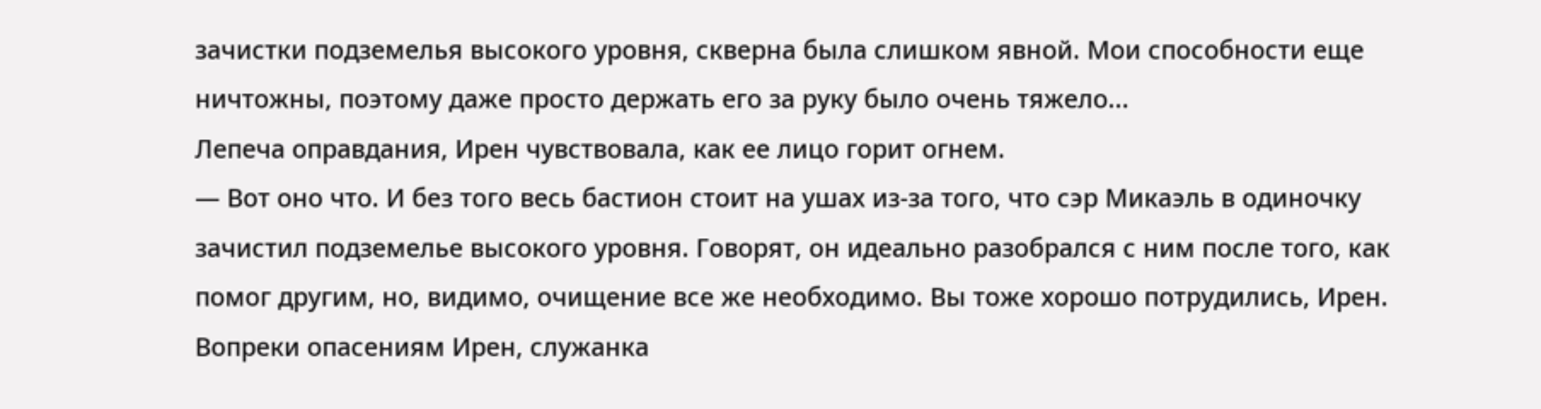зачистки подземелья высокого уровня, скверна была слишком явной. Мои способности еще ничтожны, поэтому даже просто держать его за руку было очень тяжело...
Лепеча оправдания, Ирен чувствовала, как ее лицо горит огнем.
— Вот оно что. И без того весь бастион стоит на ушах из-за того, что сэр Микаэль в одиночку зачистил подземелье высокого уровня. Говорят, он идеально разобрался с ним после того, как помог другим, но, видимо, очищение все же необходимо. Вы тоже хорошо потрудились, Ирен.
Вопреки опасениям Ирен, служанка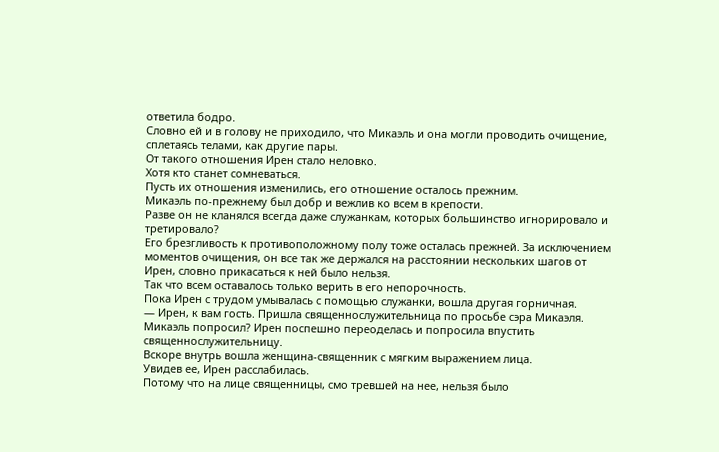ответила бодро.
Словно ей и в голову не приходило, что Микаэль и она могли проводить очищение, сплетаясь телами, как другие пары.
От такого отношения Ирен стало неловко.
Хотя кто станет сомневаться.
Пусть их отношения изменились, его отношение осталось прежним.
Микаэль по-прежнему был добр и вежлив ко всем в крепости.
Разве он не кланялся всегда даже служанкам, которых большинство игнорировало и третировало?
Его брезгливость к противоположному полу тоже осталась прежней. За исключением моментов очищения, он все так же держался на расстоянии нескольких шагов от Ирен, словно прикасаться к ней было нельзя.
Так что всем оставалось только верить в его непорочность.
Пока Ирен с трудом умывалась с помощью служанки, вошла другая горничная.
— Ирен, к вам гость. Пришла священнослужительница по просьбе сэра Микаэля.
Микаэль попросил? Ирен поспешно переоделась и попросила впустить священнослужительницу.
Вскоре внутрь вошла женщина-священник с мягким выражением лица.
Увидев ее, Ирен расслабилась.
Потому что на лице священницы, смо тревшей на нее, нельзя было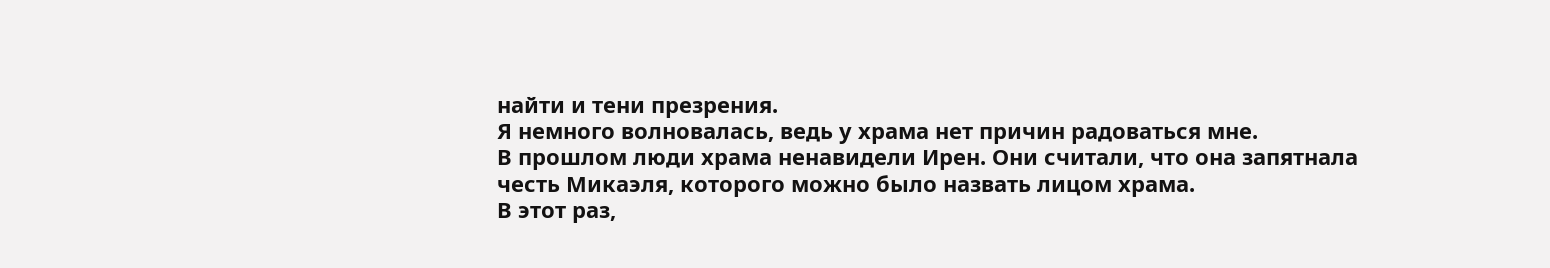найти и тени презрения.
Я немного волновалась, ведь у храма нет причин радоваться мне.
В прошлом люди храма ненавидели Ирен. Они считали, что она запятнала честь Микаэля, которого можно было назвать лицом храма.
В этот раз,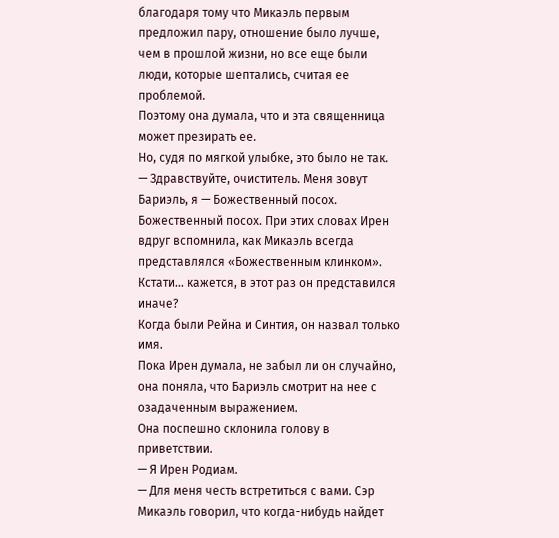благодаря тому что Микаэль первым предложил пару, отношение было лучше, чем в прошлой жизни, но все еще были люди, которые шептались, считая ее проблемой.
Поэтому она думала, что и эта священница может презирать ее.
Но, судя по мягкой улыбке, это было не так.
— Здравствуйте, очиститель. Меня зовут Бариэль, я — Божественный посох.
Божественный посох. При этих словах Ирен вдруг вспомнила, как Микаэль всегда представлялся «Божественным клинком».
Кстати... кажется, в этот раз он представился иначе?
Когда были Рейна и Синтия, он назвал только имя.
Пока Ирен думала, не забыл ли он случайно, она поняла, что Бариэль смотрит на нее с озадаченным выражением.
Она поспешно склонила голову в приветствии.
— Я Ирен Родиам.
— Для меня честь встретиться с вами. Сэр Микаэль говорил, что когда-нибудь найдет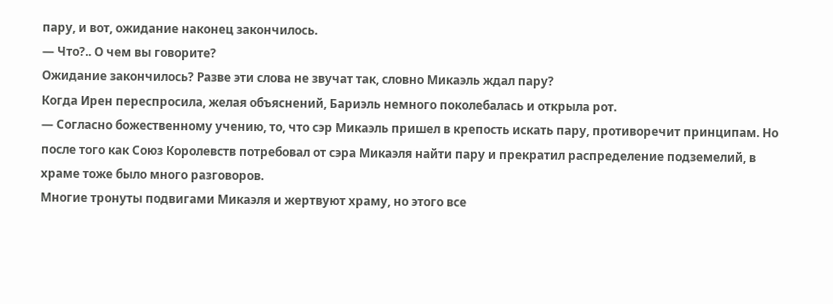пару, и вот, ожидание наконец закончилось.
— Что?.. О чем вы говорите?
Ожидание закончилось? Разве эти слова не звучат так, словно Микаэль ждал пару?
Когда Ирен переспросила, желая объяснений, Бариэль немного поколебалась и открыла рот.
— Согласно божественному учению, то, что сэр Микаэль пришел в крепость искать пару, противоречит принципам. Но после того как Союз Королевств потребовал от сэра Микаэля найти пару и прекратил распределение подземелий, в храме тоже было много разговоров.
Многие тронуты подвигами Микаэля и жертвуют храму, но этого все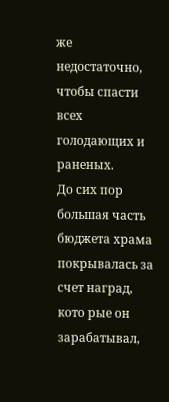же недостаточно, чтобы спасти всех голодающих и раненых.
До сих пор большая часть бюджета храма покрывалась за счет наград, кото рые он зарабатывал,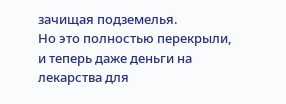зачищая подземелья.
Но это полностью перекрыли, и теперь даже деньги на лекарства для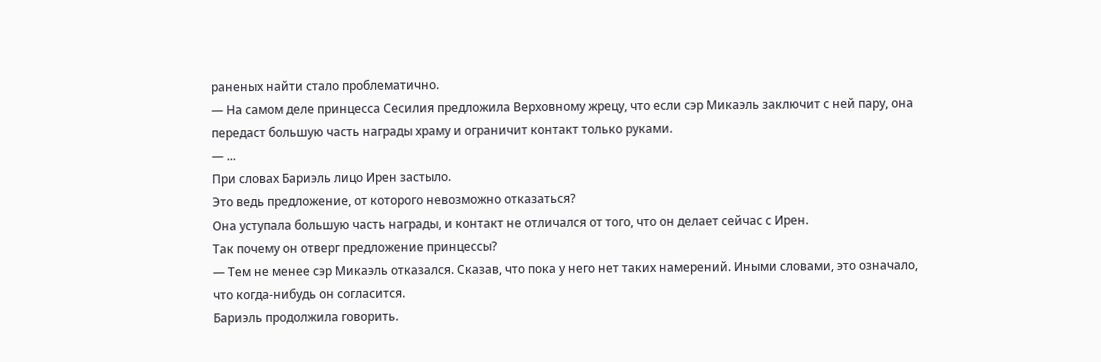раненых найти стало проблематично.
— На самом деле принцесса Сесилия предложила Верховному жрецу, что если сэр Микаэль заключит с ней пару, она передаст большую часть награды храму и ограничит контакт только руками.
— ...
При словах Бариэль лицо Ирен застыло.
Это ведь предложение, от которого невозможно отказаться?
Она уступала большую часть награды, и контакт не отличался от того, что он делает сейчас с Ирен.
Так почему он отверг предложение принцессы?
— Тем не менее сэр Микаэль отказался. Сказав, что пока у него нет таких намерений. Иными словами, это означало, что когда-нибудь он согласится.
Бариэль продолжила говорить.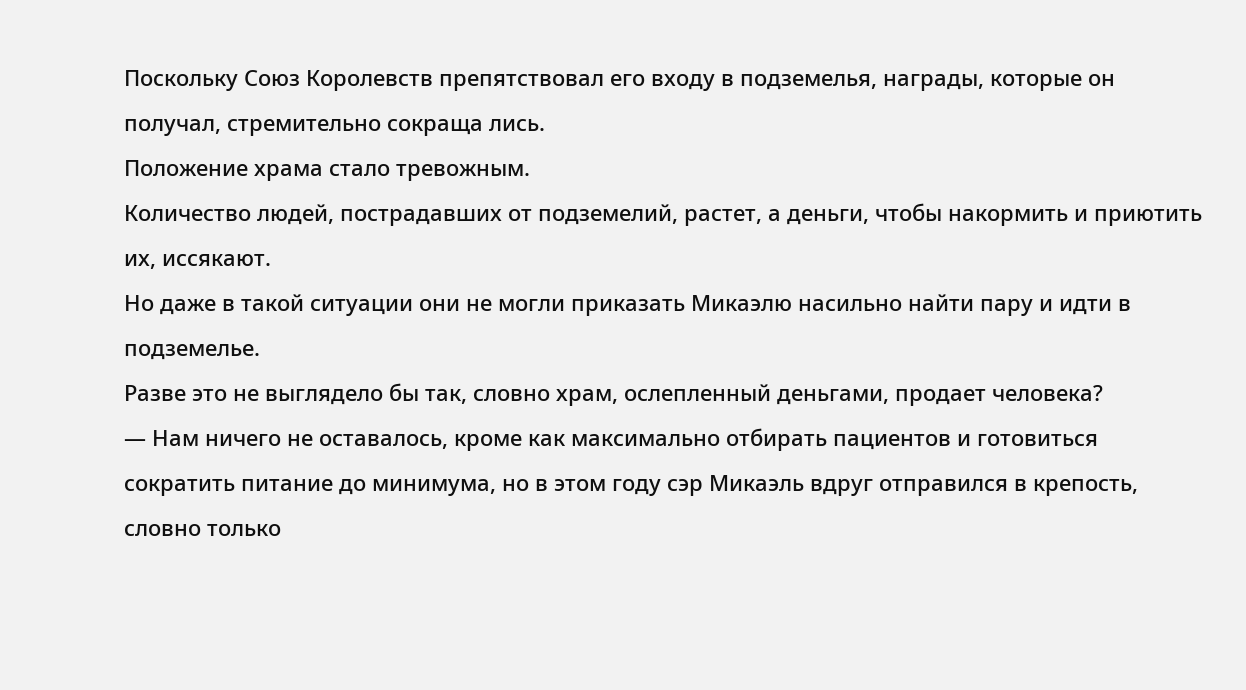Поскольку Союз Королевств препятствовал его входу в подземелья, награды, которые он получал, стремительно сокраща лись.
Положение храма стало тревожным.
Количество людей, пострадавших от подземелий, растет, а деньги, чтобы накормить и приютить их, иссякают.
Но даже в такой ситуации они не могли приказать Микаэлю насильно найти пару и идти в подземелье.
Разве это не выглядело бы так, словно храм, ослепленный деньгами, продает человека?
— Нам ничего не оставалось, кроме как максимально отбирать пациентов и готовиться сократить питание до минимума, но в этом году сэр Микаэль вдруг отправился в крепость, словно только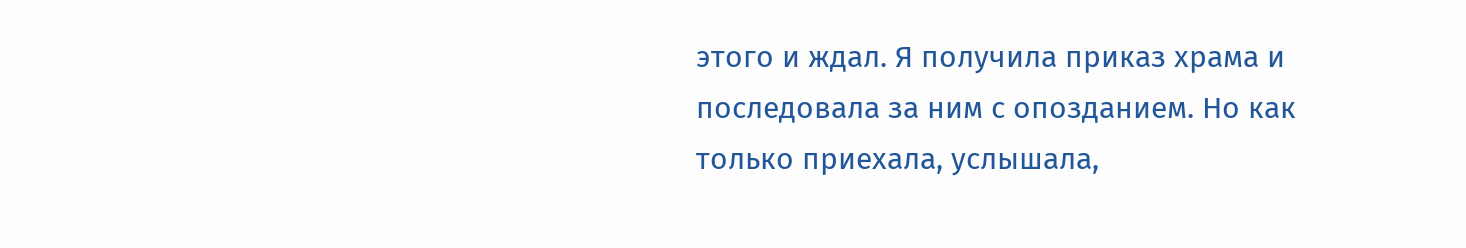этого и ждал. Я получила приказ храма и последовала за ним с опозданием. Но как только приехала, услышала,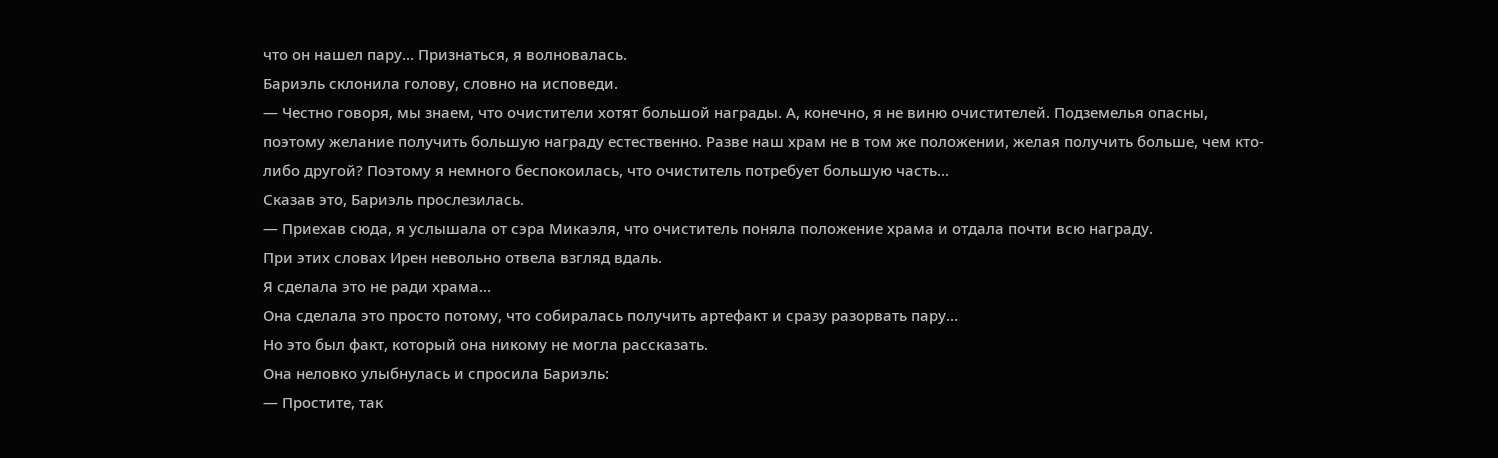что он нашел пару... Признаться, я волновалась.
Бариэль склонила голову, словно на исповеди.
— Честно говоря, мы знаем, что очистители хотят большой награды. А, конечно, я не виню очистителей. Подземелья опасны, поэтому желание получить большую награду естественно. Разве наш храм не в том же положении, желая получить больше, чем кто-либо другой? Поэтому я немного беспокоилась, что очиститель потребует большую часть...
Сказав это, Бариэль прослезилась.
— Приехав сюда, я услышала от сэра Микаэля, что очиститель поняла положение храма и отдала почти всю награду.
При этих словах Ирен невольно отвела взгляд вдаль.
Я сделала это не ради храма...
Она сделала это просто потому, что собиралась получить артефакт и сразу разорвать пару...
Но это был факт, который она никому не могла рассказать.
Она неловко улыбнулась и спросила Бариэль:
— Простите, так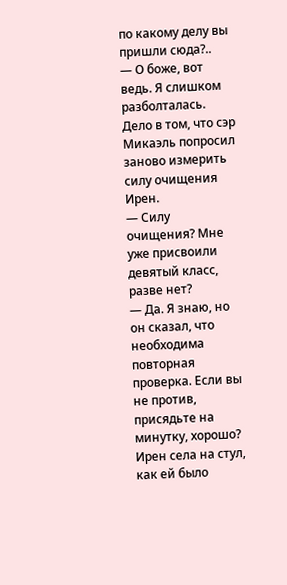по какому делу вы пришли сюда?..
— О боже, вот ведь. Я слишком разболталась. Дело в том, что сэр Микаэль попросил заново измерить силу очищения Ирен.
— Силу очищения? Мне уже присвоили девятый класс, разве нет?
— Да. Я знаю, но он сказал, что необходима повторная проверка. Если вы не против, присядьте на минутку, хорошо?
Ирен села на стул, как ей было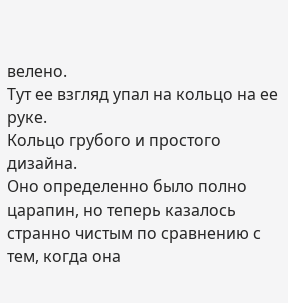велено.
Тут ее взгляд упал на кольцо на ее руке.
Кольцо грубого и простого дизайна.
Оно определенно было полно царапин, но теперь казалось странно чистым по сравнению с тем, когда она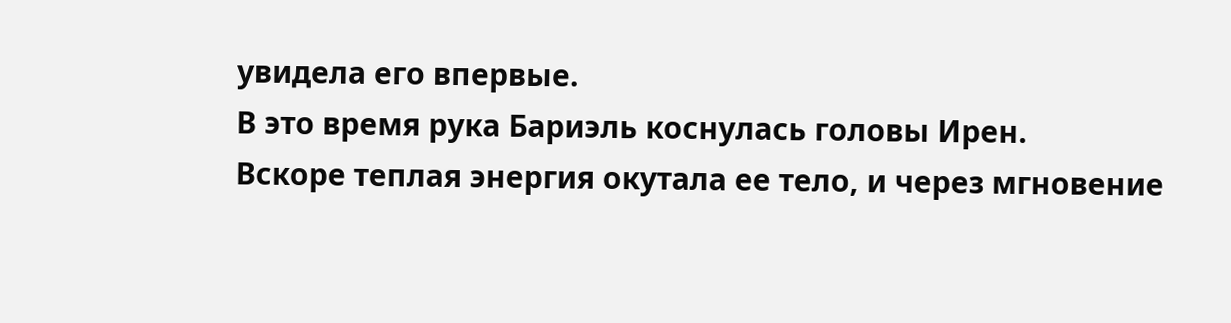увидела его впервые.
В это время рука Бариэль коснулась головы Ирен.
Вскоре теплая энергия окутала ее тело, и через мгновение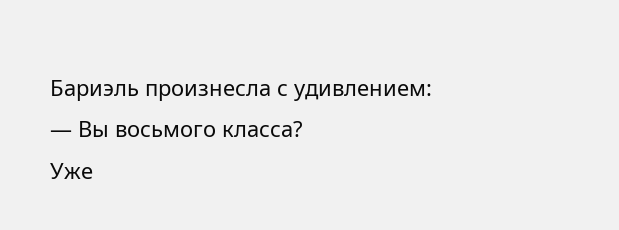Бариэль произнесла с удивлением:
— Вы восьмого класса?
Уже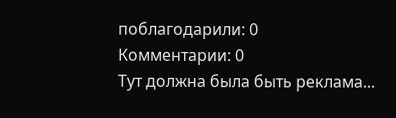поблагодарили: 0
Комментарии: 0
Тут должна была быть реклама...